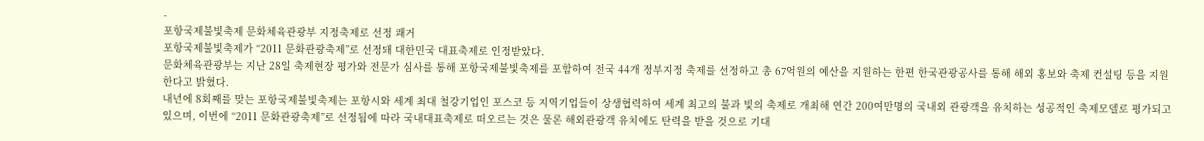-
포항국제불빛축제 문화체육관광부 지정축제로 선정 쾌거
포항국제불빛축제가 “2011 문화관광축제”로 선정돼 대한민국 대표축제로 인정받았다.
문화체육관광부는 지난 28일 축제현장 평가와 전문가 심사를 통해 포항국제불빛축제를 포함하여 전국 44개 정부지정 축제를 선정하고 총 67억원의 예산을 지원하는 한편 한국관광공사를 통해 해외 홍보와 축제 컨설팅 등을 지원한다고 밝혔다.
내년에 8회째를 맞는 포항국제불빛축제는 포항시와 세계 최대 철강기업인 포스코 등 지역기업들이 상생협력하여 세계 최고의 불과 빛의 축제로 개최해 연간 200여만명의 국내외 관광객을 유치하는 성공적인 축제모델로 평가되고 있으며, 이번에 “2011 문화관광축제”로 선정됨에 따라 국내대표축제로 떠오르는 것은 물론 해외관광객 유치에도 탄력을 받을 것으로 기대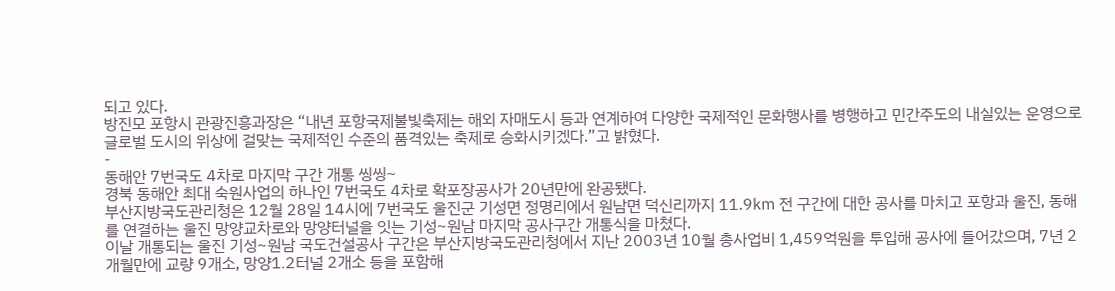되고 있다.
방진모 포항시 관광진흥과장은 “내년 포항국제불빛축제는 해외 자매도시 등과 연계하여 다양한 국제적인 문화행사를 병행하고 민간주도의 내실있는 운영으로 글로벌 도시의 위상에 걸맞는 국제적인 수준의 품격있는 축제로 승화시키겠다.”고 밝혔다.
-
동해안 7번국도 4차로 마지막 구간 개통 씽씽~
경북 동해안 최대 숙원사업의 하나인 7번국도 4차로 확포장공사가 20년만에 완공됐다.
부산지방국도관리청은 12월 28일 14시에 7번국도 울진군 기성면 정명리에서 원남면 덕신리까지 11.9㎞ 전 구간에 대한 공사를 마치고 포항과 울진, 동해를 연결하는 울진 망양교차로와 망양터널을 잇는 기성~원남 마지막 공사구간 개통식을 마쳤다.
이날 개통되는 울진 기성~원남 국도건설공사 구간은 부산지방국도관리청에서 지난 2003년 10월 총사업비 1,459억원을 투입해 공사에 들어갔으며, 7년 2개월만에 교량 9개소, 망양1․2터널 2개소 등을 포함해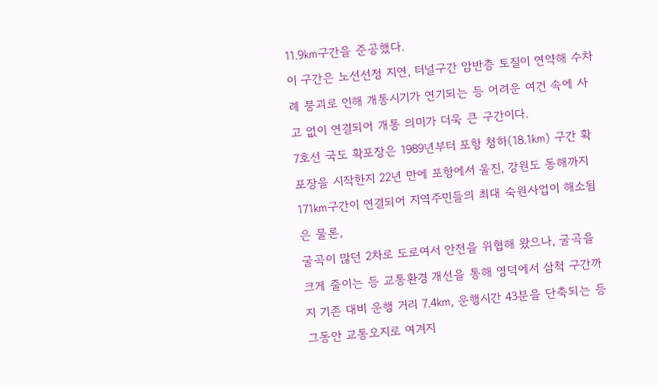11.9㎞구간을 준공했다.
이 구간은 노선선정 지연, 터널구간 암반층 토질이 연약해 수차례 붕괴로 인해 개통시기가 연기되는 등 어려운 여건 속에 사고 없이 연결되어 개통 의미가 더욱 큰 구간이다.
7호선 국도 확포장은 1989년부터 포항 청하(18.1㎞) 구간 확포장을 시작한지 22년 만에 포항에서 울진, 강원도 동해까지 171㎞구간이 연결되어 지역주민들의 최대 숙원사업이 해소됨은 물론,
굴곡이 많던 2차로 도로여서 안전을 위협해 왔으나, 굴곡을 크게 줄이는 등 교통환경 개선을 통해 영덕에서 삼척 구간까지 기존 대비 운행 거리 7.4㎞, 운행시간 43분을 단축되는 등 그동안 교통오지로 여겨지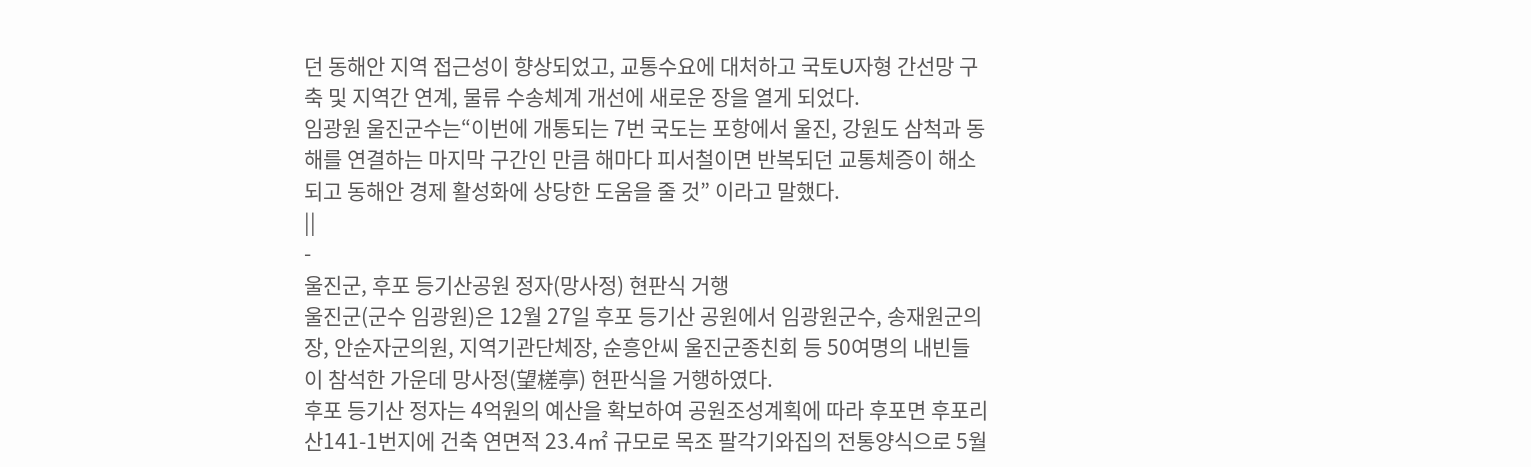던 동해안 지역 접근성이 향상되었고, 교통수요에 대처하고 국토U자형 간선망 구축 및 지역간 연계, 물류 수송체계 개선에 새로운 장을 열게 되었다.
임광원 울진군수는“이번에 개통되는 7번 국도는 포항에서 울진, 강원도 삼척과 동해를 연결하는 마지막 구간인 만큼 해마다 피서철이면 반복되던 교통체증이 해소되고 동해안 경제 활성화에 상당한 도움을 줄 것” 이라고 말했다.
||
-
울진군, 후포 등기산공원 정자(망사정) 현판식 거행
울진군(군수 임광원)은 12월 27일 후포 등기산 공원에서 임광원군수, 송재원군의장, 안순자군의원, 지역기관단체장, 순흥안씨 울진군종친회 등 50여명의 내빈들이 참석한 가운데 망사정(望槎亭) 현판식을 거행하였다.
후포 등기산 정자는 4억원의 예산을 확보하여 공원조성계획에 따라 후포면 후포리 산141-1번지에 건축 연면적 23.4㎡ 규모로 목조 팔각기와집의 전통양식으로 5월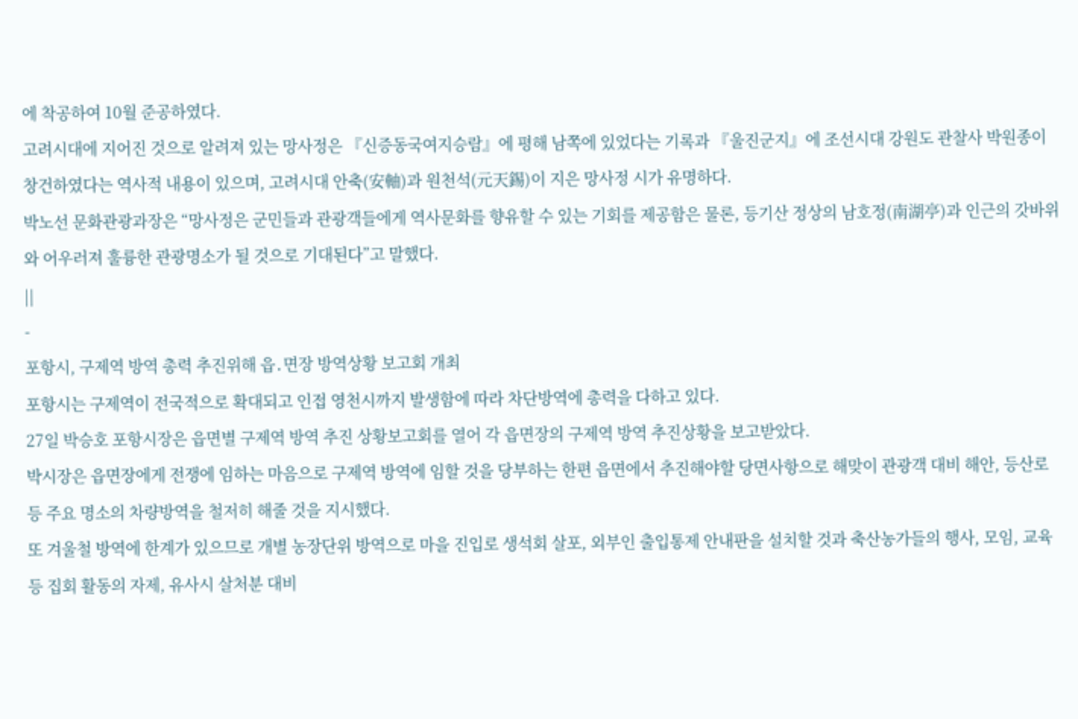에 착공하여 10월 준공하였다.
고려시대에 지어진 것으로 알려져 있는 망사정은 『신증동국여지승람』에 평해 남쪽에 있었다는 기록과 『울진군지』에 조선시대 강원도 관찰사 박원종이 창건하였다는 역사적 내용이 있으며, 고려시대 안축(安軸)과 원천석(元天錫)이 지은 망사정 시가 유명하다.
박노선 문화관광과장은 “망사정은 군민들과 관광객들에게 역사문화를 향유할 수 있는 기회를 제공함은 물론, 등기산 정상의 남호정(南湖亭)과 인근의 갓바위와 어우러져 훌륭한 관광명소가 될 것으로 기대된다”고 말했다.
||
-
포항시, 구제역 방역 총력 추진위해 읍․면장 방역상황 보고회 개최
포항시는 구제역이 전국적으로 확대되고 인접 영천시까지 발생함에 따라 차단방역에 총력을 다하고 있다.
27일 박승호 포항시장은 읍면별 구제역 방역 추진 상황보고회를 열어 각 읍면장의 구제역 방역 추진상황을 보고받았다.
박시장은 읍면장에게 전쟁에 임하는 마음으로 구제역 방역에 임할 것을 당부하는 한편 읍면에서 추진해야할 당면사항으로 해맞이 관광객 대비 해안, 등산로 등 주요 명소의 차량방역을 철저히 해줄 것을 지시했다.
또 겨울철 방역에 한계가 있으므로 개별 농장단위 방역으로 마을 진입로 생석회 살포, 외부인 출입통제 안내판을 설치할 것과 축산농가들의 행사, 모임, 교육 등 집회 활동의 자제, 유사시 살처분 대비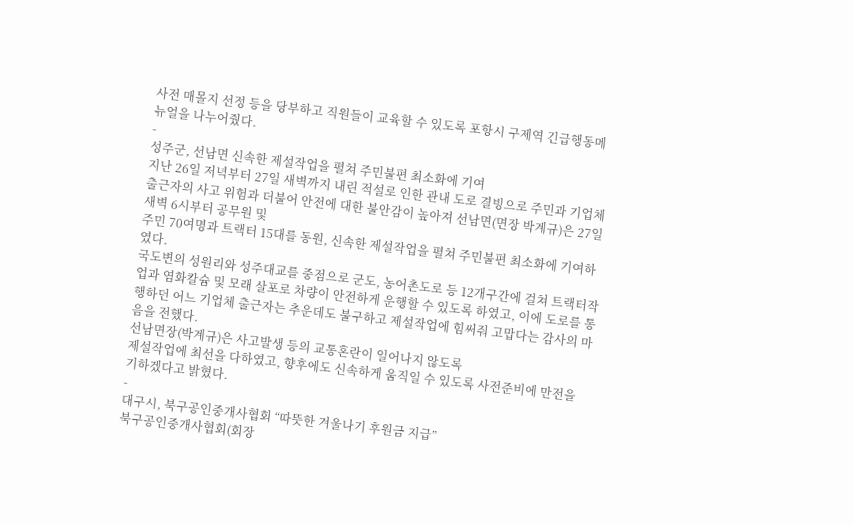사전 매몰지 선정 등을 당부하고 직원들이 교육할 수 있도록 포항시 구제역 긴급행동메뉴얼을 나누어줬다.
-
성주군, 선남면 신속한 제설작업을 펼쳐 주민불편 최소화에 기여
지난 26일 저녁부터 27일 새벽까지 내린 적설로 인한 관내 도로 결빙으로 주민과 기업체 출근자의 사고 위험과 더불어 안전에 대한 불안감이 높아져 선남면(면장 박계규)은 27일 새벽 6시부터 공무원 및
주민 70여명과 트랙터 15대를 동원, 신속한 제설작업을 펼쳐 주민불편 최소화에 기여하였다.
국도변의 성원리와 성주대교를 중점으로 군도, 농어촌도로 등 12개구간에 걸쳐 트랙터작업과 염화칼슘 및 모래 살포로 차량이 안전하게 운행할 수 있도록 하였고, 이에 도로를 통행하던 어느 기업체 출근자는 추운데도 불구하고 제설작업에 힘써줘 고맙다는 감사의 마음을 전했다.
선남면장(박계규)은 사고발생 등의 교통혼란이 일어나지 않도록
제설작업에 최선을 다하였고, 향후에도 신속하게 움직일 수 있도록 사전준비에 만전을 기하겠다고 밝혔다.
-
대구시, 북구공인중개사협회 “따뜻한 겨울나기 후원금 지급”
북구공인중개사협회(회장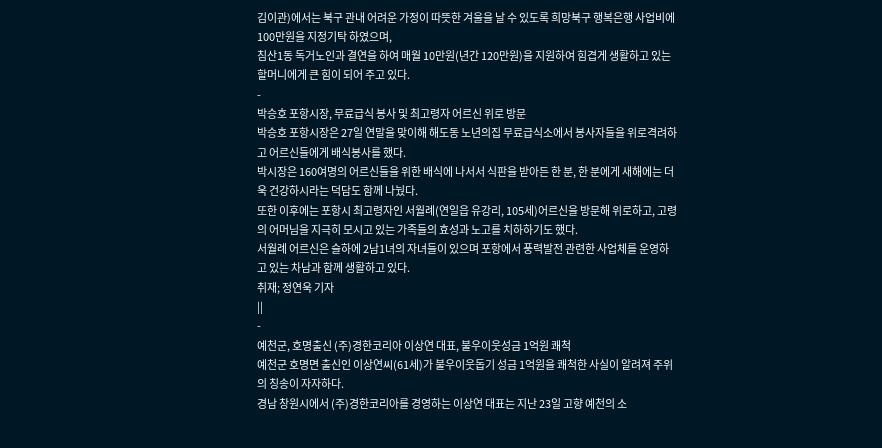김이관)에서는 북구 관내 어려운 가정이 따뜻한 겨울을 날 수 있도록 희망북구 행복은행 사업비에 100만원을 지정기탁 하였으며,
침산1동 독거노인과 결연을 하여 매월 10만원(년간 120만원)을 지원하여 힘겹게 생활하고 있는 할머니에게 큰 힘이 되어 주고 있다.
-
박승호 포항시장, 무료급식 봉사 및 최고령자 어르신 위로 방문
박승호 포항시장은 27일 연말을 맞이해 해도동 노년의집 무료급식소에서 봉사자들을 위로격려하고 어르신들에게 배식봉사를 했다.
박시장은 160여명의 어르신들을 위한 배식에 나서서 식판을 받아든 한 분, 한 분에게 새해에는 더욱 건강하시라는 덕담도 함께 나눴다.
또한 이후에는 포항시 최고령자인 서월례(연일읍 유강리, 105세)어르신을 방문해 위로하고, 고령의 어머님을 지극히 모시고 있는 가족들의 효성과 노고를 치하하기도 했다.
서월례 어르신은 슬하에 2남1녀의 자녀들이 있으며 포항에서 풍력발전 관련한 사업체를 운영하고 있는 차남과 함께 생활하고 있다.
취재; 정연욱 기자
||
-
예천군, 호명출신 (주)경한코리아 이상연 대표, 불우이웃성금 1억원 쾌척
예천군 호명면 출신인 이상연씨(61세)가 불우이웃돕기 성금 1억원을 쾌척한 사실이 알려져 주위의 칭송이 자자하다.
경남 창원시에서 (주)경한코리아를 경영하는 이상연 대표는 지난 23일 고향 예천의 소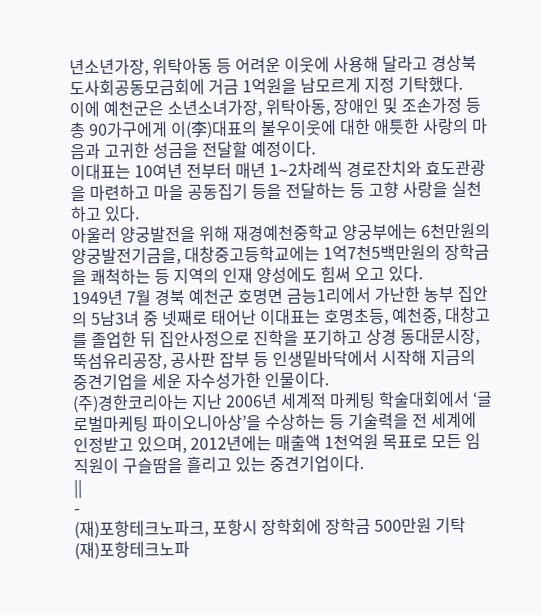년소년가장, 위탁아동 등 어려운 이웃에 사용해 달라고 경상북도사회공동모금회에 거금 1억원을 남모르게 지정 기탁했다.
이에 예천군은 소년소녀가장, 위탁아동, 장애인 및 조손가정 등 총 90가구에게 이(李)대표의 불우이웃에 대한 애틋한 사랑의 마음과 고귀한 성금을 전달할 예정이다.
이대표는 10여년 전부터 매년 1∼2차례씩 경로잔치와 효도관광을 마련하고 마을 공동집기 등을 전달하는 등 고향 사랑을 실천하고 있다.
아울러 양궁발전을 위해 재경예천중학교 양궁부에는 6천만원의 양궁발전기금을, 대창중고등학교에는 1억7천5백만원의 장학금을 쾌척하는 등 지역의 인재 양성에도 힘써 오고 있다.
1949년 7월 경북 예천군 호명면 금능1리에서 가난한 농부 집안의 5남3녀 중 넷째로 태어난 이대표는 호명초등, 예천중, 대창고를 졸업한 뒤 집안사정으로 진학을 포기하고 상경 동대문시장, 뚝섬유리공장, 공사판 잡부 등 인생밑바닥에서 시작해 지금의 중견기업을 세운 자수성가한 인물이다.
(주)경한코리아는 지난 2006년 세계적 마케팅 학술대회에서 ‘글로벌마케팅 파이오니아상’을 수상하는 등 기술력을 전 세계에 인정받고 있으며, 2012년에는 매출액 1천억원 목표로 모든 임직원이 구슬땀을 흘리고 있는 중견기업이다.
||
-
(재)포항테크노파크, 포항시 장학회에 장학금 500만원 기탁
(재)포항테크노파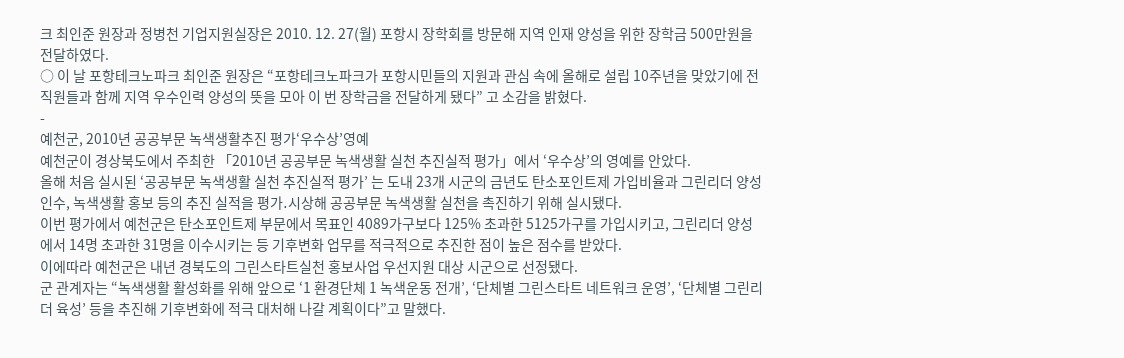크 최인준 원장과 정병천 기업지원실장은 2010. 12. 27(월) 포항시 장학회를 방문해 지역 인재 양성을 위한 장학금 500만원을 전달하였다.
○ 이 날 포항테크노파크 최인준 원장은 “포항테크노파크가 포항시민들의 지원과 관심 속에 올해로 설립 10주년을 맞았기에 전 직원들과 함께 지역 우수인력 양성의 뜻을 모아 이 번 장학금을 전달하게 됐다” 고 소감을 밝혔다.
-
예천군, 2010년 공공부문 녹색생활추진 평가‘우수상’영예
예천군이 경상북도에서 주최한 「2010년 공공부문 녹색생활 실천 추진실적 평가」에서 ‘우수상’의 영예를 안았다.
올해 처음 실시된 ‘공공부문 녹색생활 실천 추진실적 평가’ 는 도내 23개 시군의 금년도 탄소포인트제 가입비율과 그린리더 양성인수, 녹색생활 홍보 등의 추진 실적을 평가․시상해 공공부문 녹색생활 실천을 촉진하기 위해 실시됐다.
이번 평가에서 예천군은 탄소포인트제 부문에서 목표인 4089가구보다 125% 초과한 5125가구를 가입시키고, 그린리더 양성에서 14명 초과한 31명을 이수시키는 등 기후변화 업무를 적극적으로 추진한 점이 높은 점수를 받았다.
이에따라 예천군은 내년 경북도의 그린스타트실천 홍보사업 우선지원 대상 시군으로 선정됐다.
군 관계자는 “녹색생활 활성화를 위해 앞으로 ‘1 환경단체 1 녹색운동 전개’, ‘단체별 그린스타트 네트워크 운영’, ‘단체별 그린리더 육성’ 등을 추진해 기후변화에 적극 대처해 나갈 계획이다”고 말했다.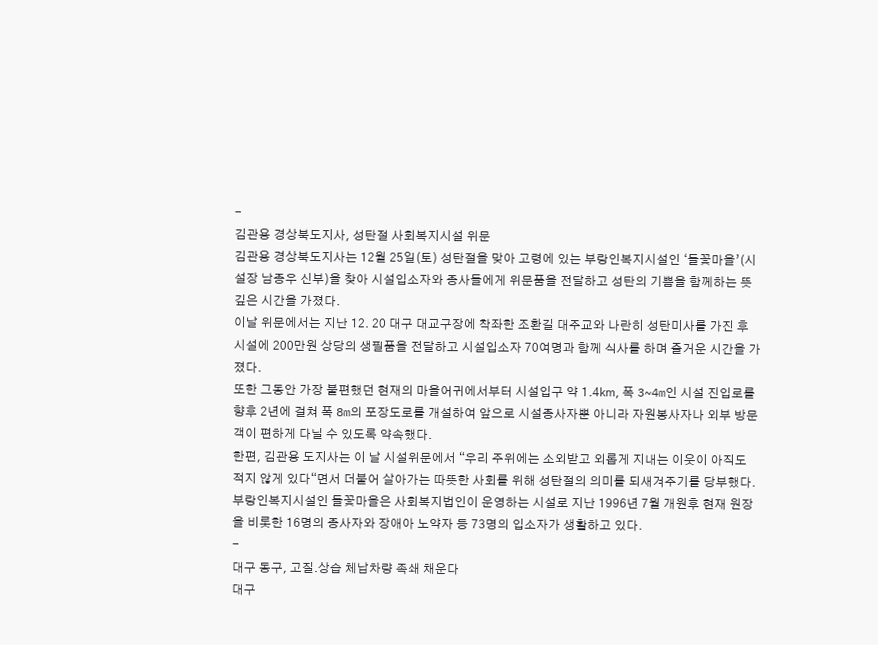-
김관용 경상북도지사, 성탄절 사회복지시설 위문
김관용 경상북도지사는 12월 25일(토) 성탄절을 맞아 고령에 있는 부랑인복지시설인 ‘들꽃마을’(시설장 남종우 신부)을 찾아 시설입소자와 종사들에게 위문품을 전달하고 성탄의 기쁨을 함께하는 뜻깊은 시간을 가졌다.
이날 위문에서는 지난 12. 20 대구 대교구장에 착좌한 조환길 대주교와 나란히 성탄미사를 가진 후 시설에 200만원 상당의 생필품을 전달하고 시설입소자 70여명과 함께 식사를 하며 즐거운 시간을 가졌다.
또한 그동안 가장 불편했던 현재의 마을어귀에서부터 시설입구 약 1.4㎞, 폭 3~4m인 시설 진입로를 향후 2년에 걸쳐 폭 8m의 포장도로를 개설하여 앞으로 시설종사자뿐 아니라 자원봉사자나 외부 방문객이 편하게 다닐 수 있도록 약속했다.
한편, 김관용 도지사는 이 날 시설위문에서 “우리 주위에는 소외받고 외롭게 지내는 이웃이 아직도 적지 않게 있다“면서 더불어 살아가는 따뜻한 사회를 위해 성탄절의 의미를 되새겨주기를 당부했다.
부랑인복지시설인 들꽃마을은 사회복지법인이 운영하는 시설로 지난 1996년 7월 개원후 현재 원장을 비롯한 16명의 종사자와 장애아 노약자 등 73명의 입소자가 생활하고 있다.
-
대구 동구, 고질․상습 체납차량 족쇄 채운다
대구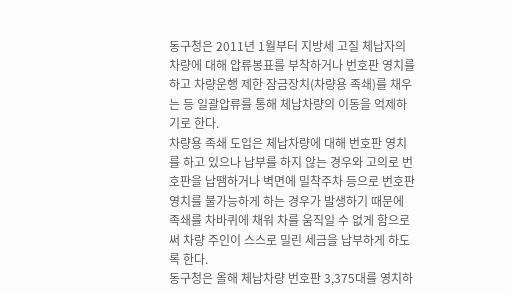동구청은 2011년 1월부터 지방세 고질 체납자의 차량에 대해 압류봉표를 부착하거나 번호판 영치를 하고 차량운행 제한 잠금장치(차량용 족쇄)를 채우는 등 일괄압류를 통해 체납차량의 이동을 억제하기로 한다.
차량용 족쇄 도입은 체납차량에 대해 번호판 영치를 하고 있으나 납부를 하지 않는 경우와 고의로 번호판을 납땜하거나 벽면에 밀착주차 등으로 번호판 영치를 불가능하게 하는 경우가 발생하기 때문에 족쇄를 차바퀴에 채워 차를 움직일 수 없게 함으로써 차량 주인이 스스로 밀린 세금을 납부하게 하도록 한다.
동구청은 올해 체납차량 번호판 3,375대를 영치하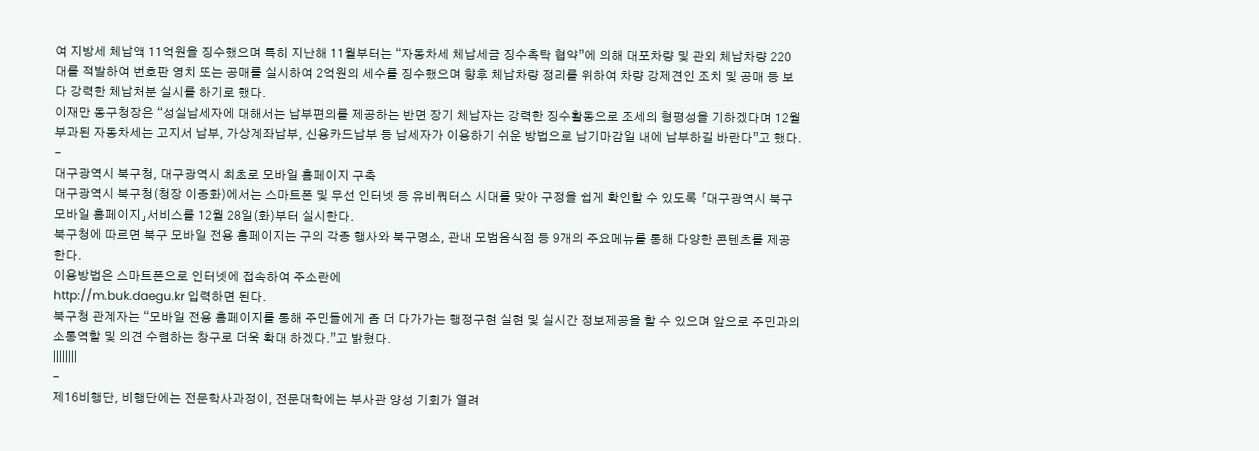여 지방세 체납액 11억원을 징수했으며 특히 지난해 11월부터는 “자동차세 체납세금 징수촉탁 협약”에 의해 대포차량 및 관외 체납차량 220대를 적발하여 번호판 영치 또는 공매를 실시하여 2억원의 세수를 징수했으며 향후 체납차량 정리를 위하여 차량 강제견인 조치 및 공매 등 보다 강력한 체납처분 실시를 하기로 했다.
이재만 동구청장은 “성실납세자에 대해서는 납부편의를 제공하는 반면 장기 체납자는 강력한 징수활동으로 조세의 형평성을 기하겠다며 12월 부과된 자동차세는 고지서 납부, 가상계좌납부, 신용카드납부 등 납세자가 이용하기 쉬운 방법으로 납기마감일 내에 납부하길 바란다”고 했다.
-
대구광역시 북구청, 대구광역시 최초로 모바일 홈페이지 구축
대구광역시 북구청(청장 이종화)에서는 스마트폰 및 무선 인터넷 등 유비쿼터스 시대를 맞아 구정을 쉽게 확인할 수 있도록 「대구광역시 북구 모바일 홈페이지」서비스를 12월 28일(화)부터 실시한다.
북구청에 따르면 북구 모바일 전용 홈페이지는 구의 각종 행사와 북구명소, 관내 모범음식점 등 9개의 주요메뉴를 통해 다양한 콘텐츠를 제공 한다.
이용방법은 스마트폰으로 인터넷에 접속하여 주소란에
http://m.buk.daegu.kr 입력하면 된다.
북구청 관계자는 “모바일 전용 홈페이지를 통해 주민들에게 좀 더 다가가는 행정구현 실현 및 실시간 정보제공을 할 수 있으며 앞으로 주민과의 소통역할 및 의견 수렴하는 창구로 더욱 확대 하겠다.”고 밝혔다.
||||||||
-
제16비행단, 비행단에는 전문학사과정이, 전문대학에는 부사관 양성 기회가 열려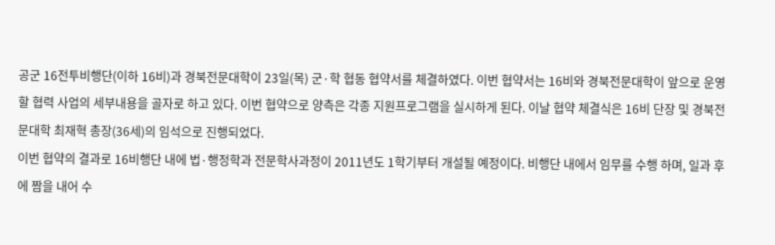공군 16전투비행단(이하 16비)과 경북전문대학이 23일(목) 군·학 협동 협약서를 체결하였다. 이번 협약서는 16비와 경북전문대학이 앞으로 운영할 협력 사업의 세부내용을 골자로 하고 있다. 이번 협약으로 양측은 각종 지원프로그램을 실시하게 된다. 이날 협약 체결식은 16비 단장 및 경북전문대학 최재혁 총장(36세)의 임석으로 진행되었다.
이번 협약의 결과로 16비행단 내에 법·행정학과 전문학사과정이 2011년도 1학기부터 개설될 예정이다. 비행단 내에서 임무를 수행 하며, 일과 후에 짬을 내어 수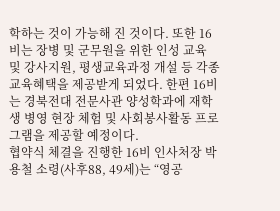학하는 것이 가능해 진 것이다. 또한 16비는 장병 및 군무원을 위한 인성 교육 및 강사지원, 평생교육과정 개설 등 각종 교육혜택을 제공받게 되었다. 한편 16비는 경북전대 전문사관 양성학과에 재학생 병영 현장 체험 및 사회봉사활동 프로그램을 제공할 예정이다.
협약식 체결을 진행한 16비 인사처장 박용철 소령(사후88, 49세)는 “영공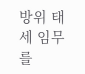방위 태세 임무를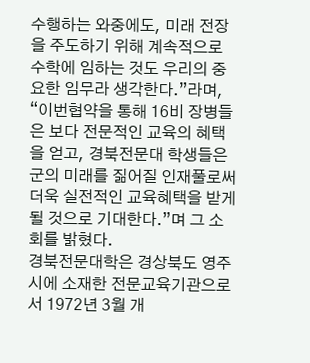수행하는 와중에도, 미래 전장을 주도하기 위해 계속적으로 수학에 임하는 것도 우리의 중요한 임무라 생각한다.”라며, “이번협약을 통해 16비 장병들은 보다 전문적인 교육의 혜택을 얻고, 경북전문대 학생들은 군의 미래를 짊어질 인재풀로써 더욱 실전적인 교육혜택을 받게 될 것으로 기대한다.”며 그 소회를 밝혔다.
경북전문대학은 경상북도 영주시에 소재한 전문교육기관으로서 1972년 3월 개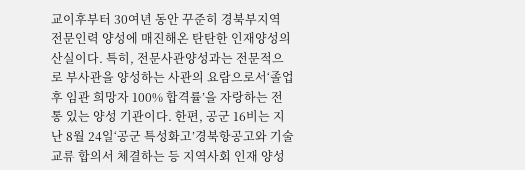교이후부터 30여년 동안 꾸준히 경북부지역 전문인력 양성에 매진해온 탄탄한 인재양성의 산실이다. 특히, 전문사관양성과는 전문적으로 부사관을 양성하는 사관의 요람으로서‘졸업 후 임관 희망자 100% 합격률’을 자랑하는 전통 있는 양성 기관이다. 한편, 공군 16비는 지난 8월 24일‘공군 특성화고’경북항공고와 기술교류 합의서 체결하는 등 지역사회 인재 양성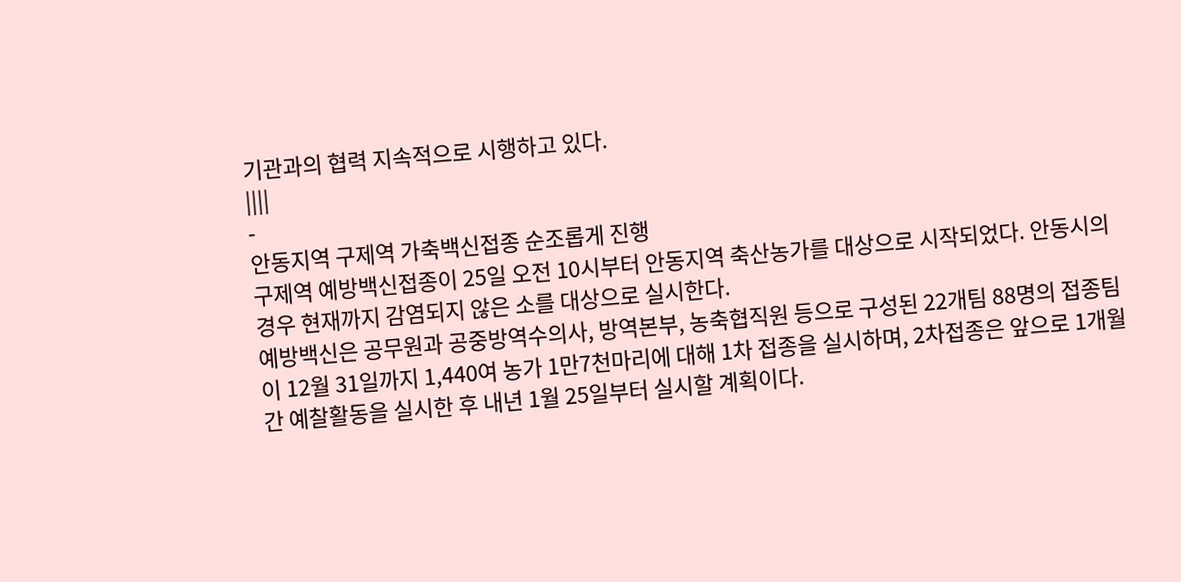기관과의 협력 지속적으로 시행하고 있다.
||||
-
안동지역 구제역 가축백신접종 순조롭게 진행
구제역 예방백신접종이 25일 오전 10시부터 안동지역 축산농가를 대상으로 시작되었다. 안동시의 경우 현재까지 감염되지 않은 소를 대상으로 실시한다.
예방백신은 공무원과 공중방역수의사, 방역본부, 농축협직원 등으로 구성된 22개팀 88명의 접종팀이 12월 31일까지 1,440여 농가 1만7천마리에 대해 1차 접종을 실시하며, 2차접종은 앞으로 1개월간 예찰활동을 실시한 후 내년 1월 25일부터 실시할 계획이다.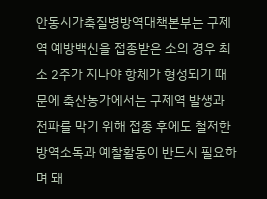안동시가축질병방역대책본부는 구제역 예방백신을 접종받은 소의 경우 최소 2주가 지나야 항체가 형성되기 때문에 축산농가에서는 구제역 발생과 전파를 막기 위해 접종 후에도 철저한 방역소독과 예찰활동이 반드시 필요하며 돼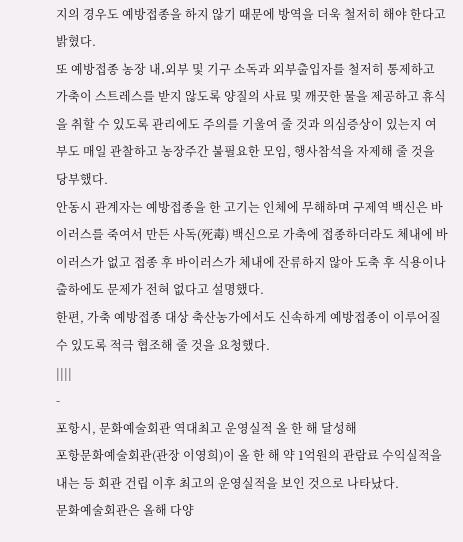지의 경우도 예방접종을 하지 않기 때문에 방역을 더욱 철저히 해야 한다고 밝혔다.
또 예방접종 농장 내․외부 및 기구 소독과 외부출입자를 철저히 통제하고 가축이 스트레스를 받지 않도록 양질의 사료 및 깨끗한 물을 제공하고 휴식을 취할 수 있도록 관리에도 주의를 기울여 줄 것과 의심증상이 있는지 여부도 매일 관찰하고 농장주간 불필요한 모임, 행사참석을 자제해 줄 것을 당부했다.
안동시 관계자는 예방접종을 한 고기는 인체에 무해하며 구제역 백신은 바이러스를 죽여서 만든 사독(死毒) 백신으로 가축에 접종하더라도 체내에 바이러스가 없고 접종 후 바이러스가 체내에 잔류하지 않아 도축 후 식용이나 출하에도 문제가 전혀 없다고 설명했다.
한편, 가축 예방접종 대상 축산농가에서도 신속하게 예방접종이 이루어질 수 있도록 적극 협조해 줄 것을 요청했다.
||||
-
포항시, 문화예술회관 역대최고 운영실적 올 한 해 달성해
포항문화예술회관(관장 이영희)이 올 한 해 약 1억원의 관람료 수익실적을 내는 등 회관 건립 이후 최고의 운영실적을 보인 것으로 나타났다.
문화예술회관은 올해 다양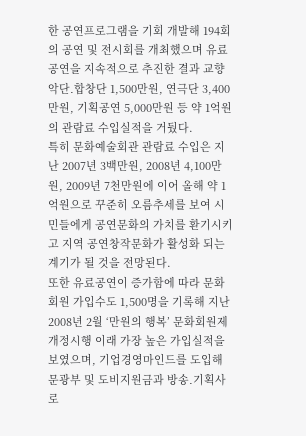한 공연프로그램을 기회 개발해 194회의 공연 및 전시회를 개최했으며 유료공연을 지속적으로 추진한 결과 교향악단․합창단 1,500만원, 연극단 3,400만원, 기획공연 5,000만원 등 약 1억원의 관람료 수입실적을 거뒀다.
특히 문화예술회관 관람료 수입은 지난 2007년 3백만원, 2008년 4,100만원, 2009년 7천만원에 이어 올해 약 1억원으로 꾸준히 오름추세를 보여 시민들에게 공연문화의 가치를 환기시키고 지역 공연창작문화가 활성화 되는 계기가 될 것을 전망된다.
또한 유료공연이 증가함에 따라 문화회원 가입수도 1,500명을 기록해 지난 2008년 2월 ‘만원의 행복’ 문화회원제 개정시행 이래 가장 높은 가입실적을 보였으며, 기업경영마인드를 도입해 문광부 및 도비지원금과 방송․기획사로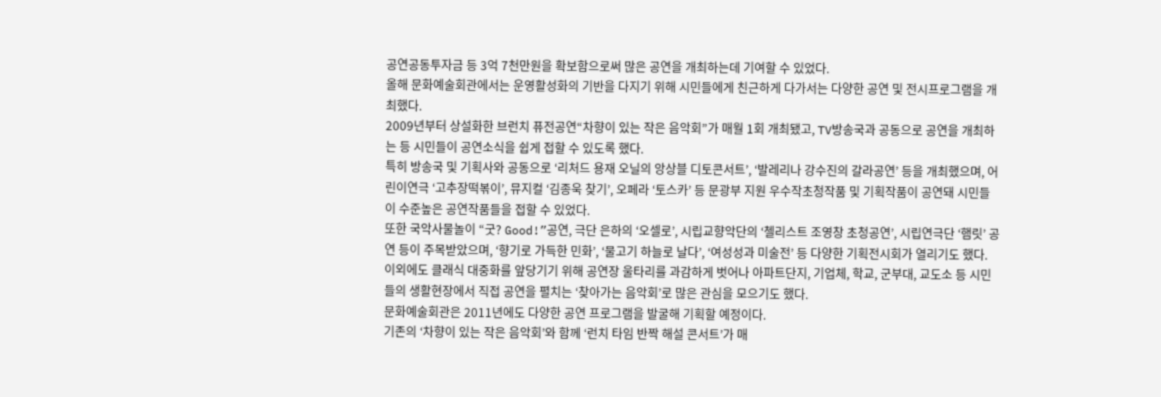공연공동투자금 등 3억 7천만원을 확보함으로써 많은 공연을 개최하는데 기여할 수 있었다.
올해 문화예술회관에서는 운영활성화의 기반을 다지기 위해 시민들에게 친근하게 다가서는 다양한 공연 및 전시프로그램을 개최했다.
2009년부터 상설화한 브런치 퓨전공연“차향이 있는 작은 음악회”가 매월 1회 개최됐고, TV방송국과 공동으로 공연을 개최하는 등 시민들이 공연소식을 쉽게 접할 수 있도록 했다.
특히 방송국 및 기획사와 공동으로 ‘리처드 용재 오닐의 앙상블 디토콘서트’, ‘발레리나 강수진의 갈라공연’ 등을 개최했으며, 어린이연극 ‘고추장떡볶이’, 뮤지컬 ‘김종욱 찾기’, 오페라 ‘토스카’ 등 문광부 지원 우수작초청작품 및 기획작품이 공연돼 시민들이 수준높은 공연작품들을 접할 수 있었다.
또한 국악사물놀이 “굿? Good!”공연, 극단 은하의 ‘오셀로’, 시립교향악단의 ‘첼리스트 조영창 초청공연’, 시립연극단 ‘햄릿’ 공연 등이 주목받았으며, ‘향기로 가득한 민화’, ‘물고기 하늘로 날다’, ‘여성성과 미술전’ 등 다양한 기획전시회가 열리기도 했다.
이외에도 클래식 대중화를 앞당기기 위해 공연장 울타리를 과감하게 벗어나 아파트단지, 기업체, 학교, 군부대, 교도소 등 시민들의 생활현장에서 직접 공연을 펼치는 ‘찾아가는 음악회’로 많은 관심을 모으기도 했다.
문화예술회관은 2011년에도 다양한 공연 프로그램을 발굴해 기획할 예정이다.
기존의 ‘차향이 있는 작은 음악회’와 함께 ‘런치 타임 반짝 해설 콘서트’가 매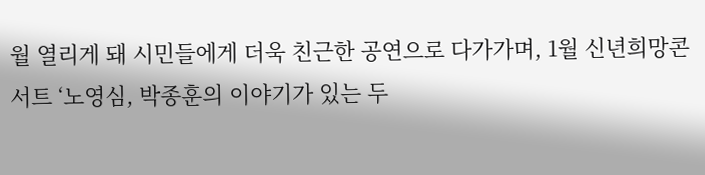월 열리게 돼 시민들에게 더욱 친근한 공연으로 다가가며, 1월 신년희망콘서트 ‘노영심, 박종훈의 이야기가 있는 두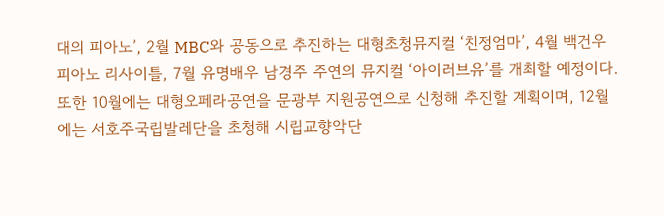대의 피아노’, 2월 MBC와 공동으로 추진하는 대형초청뮤지컬 ‘친정엄마’, 4월 백건우 피아노 리사이틀, 7월 유명배우 남경주 주연의 뮤지컬 ‘아이러브유’를 개최할 예정이다.
또한 10월에는 대형오페라공연을 문광부 지원공연으로 신청해 추진할 계획이며, 12월에는 서호주국립발레단을 초청해 시립교향악단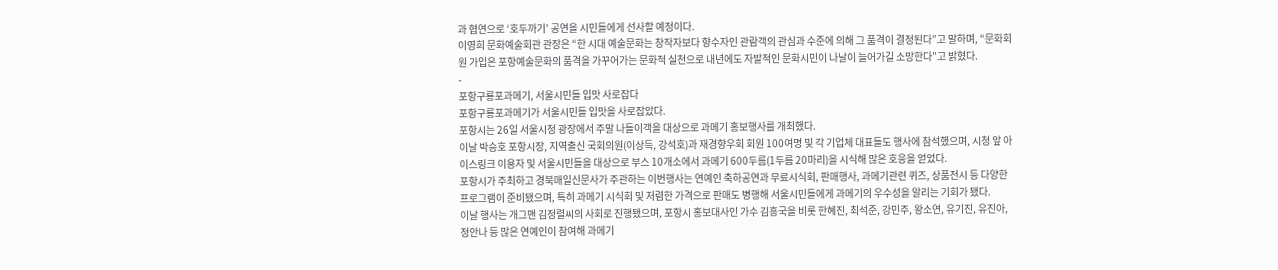과 협연으로 ‘호두까기’ 공연을 시민들에게 선사할 예정이다.
이영희 문화예술회관 관장은 “한 시대 예술문화는 창작자보다 향수자인 관람객의 관심과 수준에 의해 그 품격이 결정된다”고 말하며, “문화회원 가입은 포항예술문화의 품격을 가꾸어가는 문화적 실천으로 내년에도 자발적인 문화시민이 나날이 늘어가길 소망한다”고 밝혔다.
-
포항구룡포과메기, 서울시민들 입맛 사로잡다
포항구룡포과메기가 서울시민들 입맛을 사로잡았다.
포항시는 26일 서울시청 광장에서 주말 나들이객을 대상으로 과메기 홍보행사를 개최했다.
이날 박승호 포항시장, 지역출신 국회의원(이상득, 강석호)과 재경향우회 회원 100여명 및 각 기업체 대표들도 행사에 참석했으며, 시청 앞 아이스링크 이용자 및 서울시민들을 대상으로 부스 10개소에서 과메기 600두름(1두름 20마리)을 시식해 많은 호응을 얻었다.
포항시가 주최하고 경북매일신문사가 주관하는 이번행사는 연예인 축하공연과 무료시식회, 판매행사, 과메기관련 퀴즈, 상품전시 등 다양한 프로그램이 준비됐으며, 특히 과메기 시식회 및 저렴한 가격으로 판매도 병행해 서울시민들에게 과메기의 우수성을 알리는 기회가 됐다.
이날 행사는 개그맨 김정렬씨의 사회로 진행됐으며, 포항시 홍보대사인 가수 김흥국을 비롯 한혜진, 최석준, 강민주, 왕소연, 유기진, 유진아, 정안나 등 많은 연예인이 참여해 과메기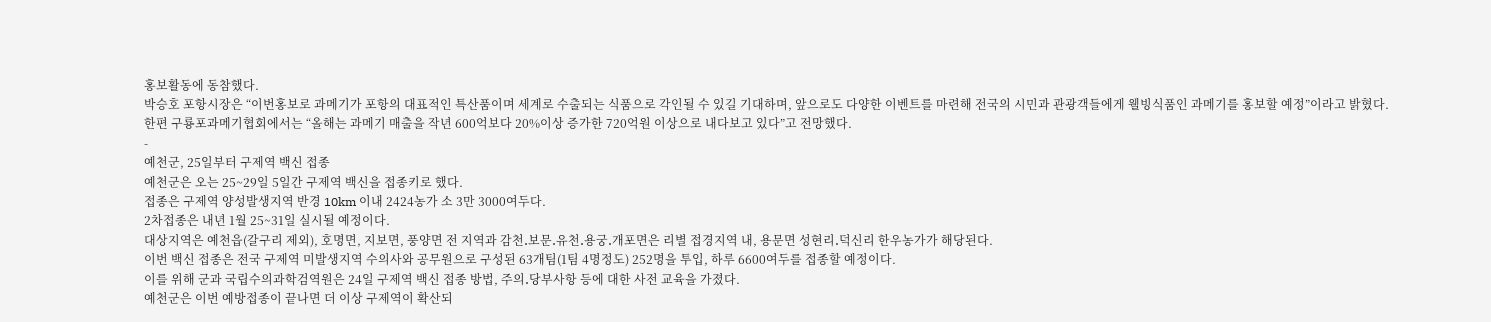홍보활동에 동참했다.
박승호 포항시장은 “이번홍보로 과메기가 포항의 대표적인 특산품이며 세계로 수출되는 식품으로 각인될 수 있길 기대하며, 앞으로도 다양한 이벤트를 마련해 전국의 시민과 관광객들에게 웰빙식품인 과메기를 홍보할 예정”이라고 밝혔다.
한편 구룡포과메기협회에서는 “올해는 과메기 매출을 작년 600억보다 20%이상 증가한 720억원 이상으로 내다보고 있다”고 전망했다.
-
예천군, 25일부터 구제역 백신 접종
예천군은 오는 25~29일 5일간 구제역 백신을 접종키로 했다.
접종은 구제역 양성발생지역 반경 10km 이내 2424농가 소 3만 3000여두다.
2차접종은 내년 1월 25~31일 실시될 예정이다.
대상지역은 예천읍(갈구리 제외), 호명면, 지보면, 풍양면 전 지역과 감천․보문․유천․용궁․개포면은 리별 접경지역 내, 용문면 성현리․덕신리 한우농가가 해당된다.
이번 백신 접종은 전국 구제역 미발생지역 수의사와 공무원으로 구성된 63개팀(1팀 4명정도) 252명을 투입, 하루 6600여두를 접종할 예정이다.
이를 위해 군과 국립수의과학검역원은 24일 구제역 백신 접종 방법, 주의․당부사항 등에 대한 사전 교육을 가졌다.
예천군은 이번 예방접종이 끝나면 더 이상 구제역이 확산되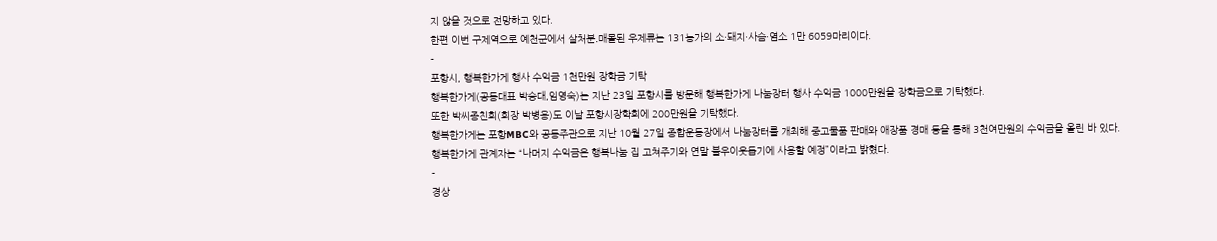지 않을 것으로 전망하고 있다.
한편 이번 구제역으로 예천군에서 살처분․매몰된 우제류는 131농가의 소·돼지·사슴·염소 1만 6059마리이다.
-
포항시, 행복한가게 행사 수익금 1천만원 장학금 기탁
행복한가게(공동대표 박승대,임영숙)는 지난 23일 포항시를 방문해 행복한가게 나눔장터 행사 수익금 1000만원을 장학금으로 기탁했다.
또한 박씨종친회(회장 박병용)도 이날 포항시장학회에 200만원을 기탁했다.
행복한가게는 포항MBC와 공동주관으로 지난 10월 27일 종합운동장에서 나눔장터를 개최해 중고물품 판매와 애장품 경매 등을 통해 3천여만원의 수익금을 올린 바 있다.
행복한가게 관계자는 “나머지 수익금은 행복나눔 집 고쳐주기와 연말 불우이웃돕기에 사용할 예정”이라고 밝혔다.
-
경상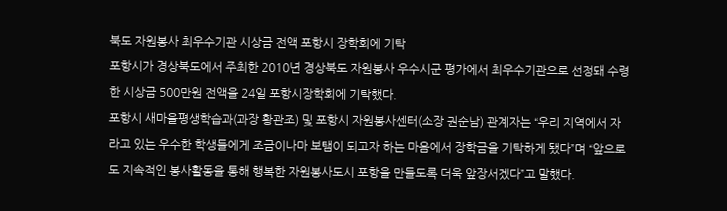북도 자원봉사 최우수기관 시상금 전액 포항시 장학회에 기탁
포항시가 경상북도에서 주최한 2010년 경상북도 자원봉사 우수시군 평가에서 최우수기관으로 선정돼 수령한 시상금 500만원 전액을 24일 포항시장학회에 기탁했다.
포항시 새마을평생학습과(과장 황관조) 및 포항시 자원봉사센터(소장 권순남) 관계자는 “우리 지역에서 자라고 있는 우수한 학생들에게 조금이나마 보탬이 되고자 하는 마음에서 장학금을 기탁하게 됐다”며 “앞으로도 지속적인 봉사활동을 통해 행복한 자원봉사도시 포항을 만들도록 더욱 앞장서겠다”고 말했다.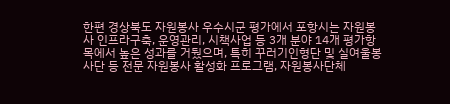한편 경상북도 자원봉사 우수시군 평가에서 포항시는 자원봉사 인프라구축, 운영관리, 시책사업 등 3개 분야 14개 평가항목에서 높은 성과를 거뒀으며, 특히 꾸러기인형단 및 실여울봉사단 등 전문 자원봉사 활성화 프로그램, 자원봉사단체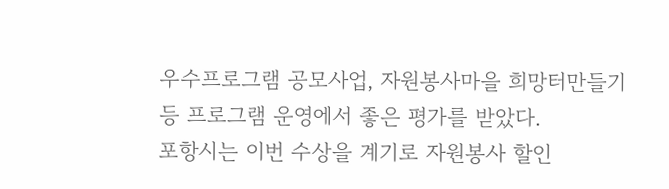우수프로그램 공모사업, 자원봉사마을 희망터만들기 등 프로그램 운영에서 좋은 평가를 받았다.
포항시는 이번 수상을 계기로 자원봉사 할인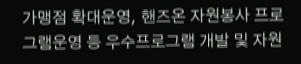가맹점 확대운영, 핸즈온 자원봉사 프로그램운영 등 우수프로그램 개발 및 자원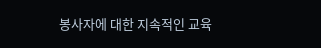봉사자에 대한 지속적인 교육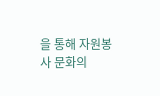을 통해 자원봉사 문화의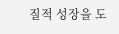질적 성장을 도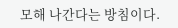모해 나간다는 방침이다.